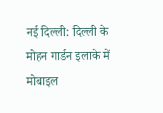नई दिल्ली: दिल्ली के मोहन गार्डन इलाके में मोबाइल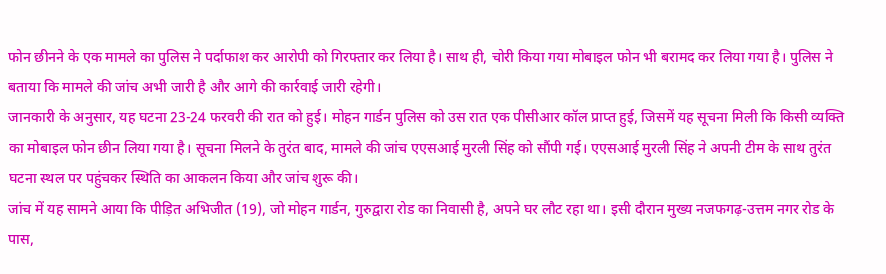फोन छीनने के एक मामले का पुलिस ने पर्दाफाश कर आरोपी को गिरफ्तार कर लिया है। साथ ही, चोरी किया गया मोबाइल फोन भी बरामद कर लिया गया है। पुलिस ने बताया कि मामले की जांच अभी जारी है और आगे की कार्रवाई जारी रहेगी।
जानकारी के अनुसार, यह घटना 23-24 फरवरी की रात को हुई। मोहन गार्डन पुलिस को उस रात एक पीसीआर कॉल प्राप्त हुई, जिसमें यह सूचना मिली कि किसी व्यक्ति का मोबाइल फोन छीन लिया गया है। सूचना मिलने के तुरंत बाद, मामले की जांच एएसआई मुरली सिंह को सौंपी गई। एएसआई मुरली सिंह ने अपनी टीम के साथ तुरंत घटना स्थल पर पहुंचकर स्थिति का आकलन किया और जांच शुरू की।
जांच में यह सामने आया कि पीड़ित अभिजीत (19), जो मोहन गार्डन, गुरुद्वारा रोड का निवासी है, अपने घर लौट रहा था। इसी दौरान मुख्य नजफगढ़-उत्तम नगर रोड के पास,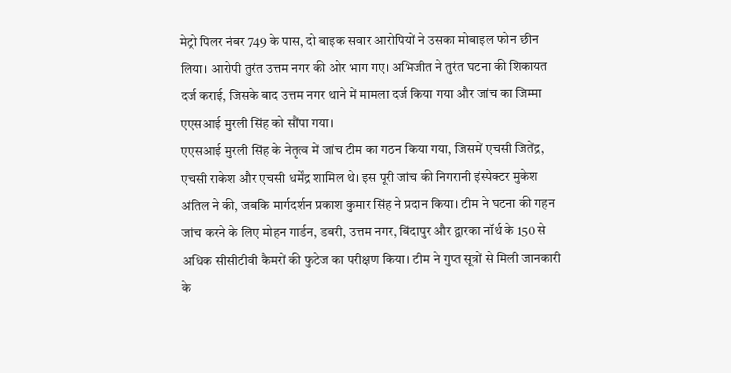मेट्रो पिलर नंबर 749 के पास, दो बाइक सवार आरोपियों ने उसका मोबाइल फोन छीन लिया। आरोपी तुरंत उत्तम नगर की ओर भाग गए। अभिजीत ने तुरंत घटना की शिकायत दर्ज कराई, जिसके बाद उत्तम नगर थाने में मामला दर्ज किया गया और जांच का जिम्मा एएसआई मुरली सिंह को सौंपा गया।
एएसआई मुरली सिंह के नेतृत्व में जांच टीम का गठन किया गया, जिसमें एचसी जितेंद्र, एचसी राकेश और एचसी धर्मेंद्र शामिल थे। इस पूरी जांच की निगरानी इंस्पेक्टर मुकेश अंतिल ने की, जबकि मार्गदर्शन प्रकाश कुमार सिंह ने प्रदान किया। टीम ने घटना की गहन जांच करने के लिए मोहन गार्डन, डबरी, उत्तम नगर, बिंदापुर और द्वारका नॉर्थ के 150 से अधिक सीसीटीवी कैमरों की फुटेज का परीक्षण किया। टीम ने गुप्त सूत्रों से मिली जानकारी के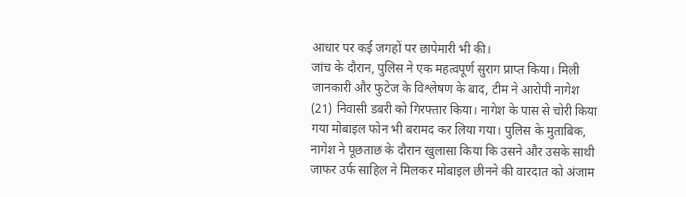आधार पर कई जगहों पर छापेमारी भी की।
जांच के दौरान, पुलिस ने एक महत्वपूर्ण सुराग प्राप्त किया। मिली जानकारी और फुटेज के विश्लेषण के बाद, टीम ने आरोपी नागेश (21) निवासी डबरी को गिरफ्तार किया। नागेश के पास से चोरी किया गया मोबाइल फोन भी बरामद कर लिया गया। पुलिस के मुताबिक, नागेश ने पूछताछ के दौरान खुलासा किया कि उसने और उसके साथी जाफर उर्फ साहिल ने मिलकर मोबाइल छीनने की वारदात को अंजाम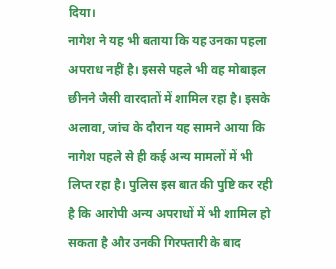दिया।
नागेश ने यह भी बताया कि यह उनका पहला अपराध नहीं है। इससे पहले भी वह मोबाइल छीनने जैसी वारदातों में शामिल रहा है। इसके अलावा, जांच के दौरान यह सामने आया कि नागेश पहले से ही कई अन्य मामलों में भी लिप्त रहा है। पुलिस इस बात की पुष्टि कर रही है कि आरोपी अन्य अपराधों में भी शामिल हो सकता है और उनकी गिरफ्तारी के बाद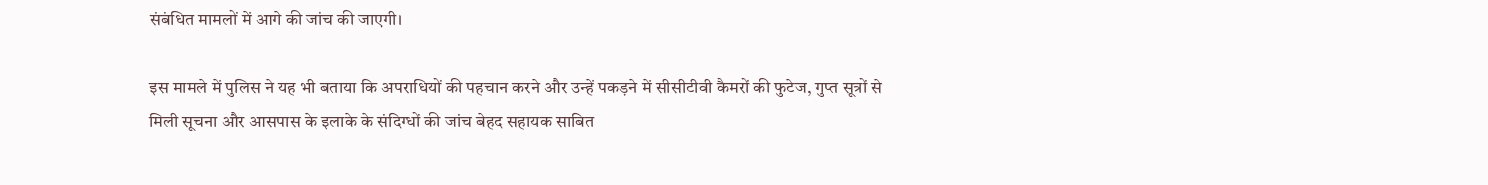संबंधित मामलों में आगे की जांच की जाएगी।

इस मामले में पुलिस ने यह भी बताया कि अपराधियों की पहचान करने और उन्हें पकड़ने में सीसीटीवी कैमरों की फुटेज, गुप्त सूत्रों से मिली सूचना और आसपास के इलाके के संदिग्धों की जांच बेहद सहायक साबित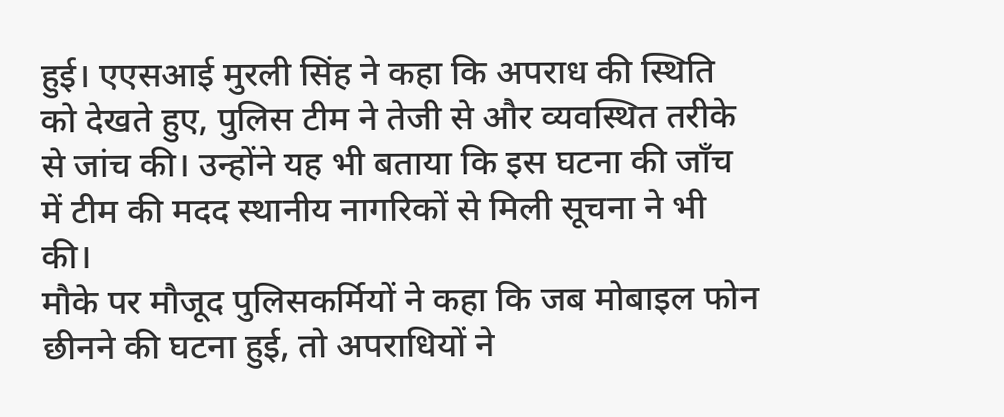हुई। एएसआई मुरली सिंह ने कहा कि अपराध की स्थिति को देखते हुए, पुलिस टीम ने तेजी से और व्यवस्थित तरीके से जांच की। उन्होंने यह भी बताया कि इस घटना की जाँच में टीम की मदद स्थानीय नागरिकों से मिली सूचना ने भी की।
मौके पर मौजूद पुलिसकर्मियों ने कहा कि जब मोबाइल फोन छीनने की घटना हुई, तो अपराधियों ने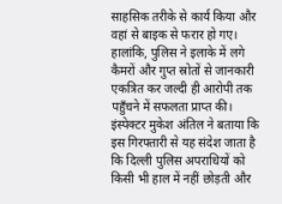साहसिक तरीके से कार्य किया और वहां से बाइक से फरार हो गए। हालांकि, पुलिस ने इलाके में लगे कैमरों और गुप्त स्रोतों से जानकारी एकत्रित कर जल्दी ही आरोपी तक पहुँचने में सफलता प्राप्त की।
इंस्पेक्टर मुकेश अंतिल ने बताया कि इस गिरफ्तारी से यह संदेश जाता है कि दिल्ली पुलिस अपराधियों को किसी भी हाल में नहीं छोड़ती और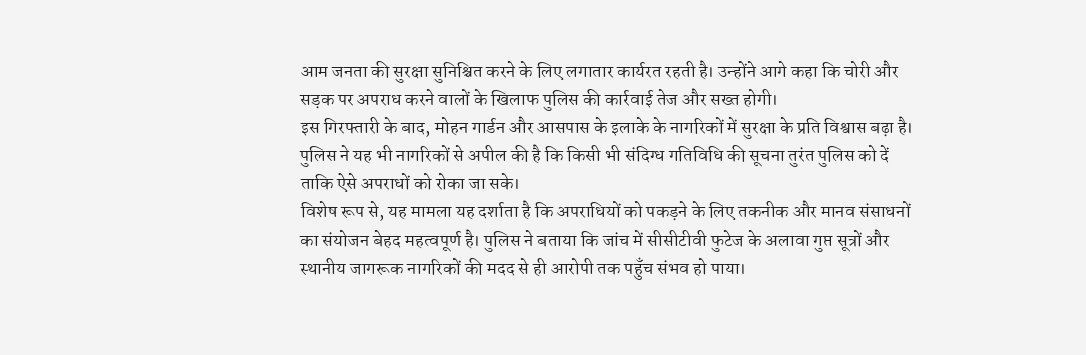आम जनता की सुरक्षा सुनिश्चित करने के लिए लगातार कार्यरत रहती है। उन्होंने आगे कहा कि चोरी और सड़क पर अपराध करने वालों के खिलाफ पुलिस की कार्रवाई तेज और सख्त होगी।
इस गिरफ्तारी के बाद, मोहन गार्डन और आसपास के इलाके के नागरिकों में सुरक्षा के प्रति विश्वास बढ़ा है। पुलिस ने यह भी नागरिकों से अपील की है कि किसी भी संदिग्ध गतिविधि की सूचना तुरंत पुलिस को दें ताकि ऐसे अपराधों को रोका जा सके।
विशेष रूप से, यह मामला यह दर्शाता है कि अपराधियों को पकड़ने के लिए तकनीक और मानव संसाधनों का संयोजन बेहद महत्वपूर्ण है। पुलिस ने बताया कि जांच में सीसीटीवी फुटेज के अलावा गुप्त सूत्रों और स्थानीय जागरूक नागरिकों की मदद से ही आरोपी तक पहुँच संभव हो पाया।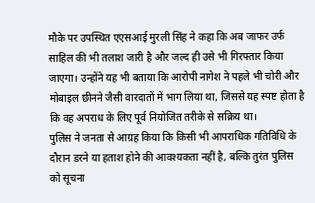मौके पर उपस्थित एएसआई मुरली सिंह ने कहा कि अब जाफर उर्फ साहिल की भी तलाश जारी है और जल्द ही उसे भी गिरफ्तार किया जाएगा। उन्होंने यह भी बताया कि आरोपी नागेश ने पहले भी चोरी और मोबाइल छीनने जैसी वारदातों में भाग लिया था, जिससे यह स्पष्ट होता है कि वह अपराध के लिए पूर्व नियोजित तरीके से सक्रिय था।
पुलिस ने जनता से आग्रह किया कि किसी भी आपराधिक गतिविधि के दौरान डरने या हताश होने की आवश्यकता नहीं है, बल्कि तुरंत पुलिस को सूचना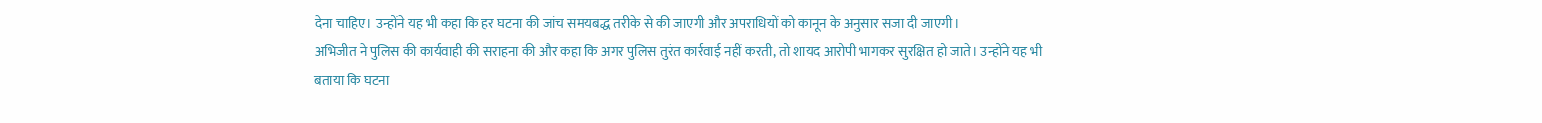देना चाहिए। उन्होंने यह भी कहा कि हर घटना की जांच समयबद्ध तरीके से की जाएगी और अपराधियों को कानून के अनुसार सजा दी जाएगी।
अभिजीत ने पुलिस की कार्यवाही की सराहना की और कहा कि अगर पुलिस तुरंत कार्रवाई नहीं करती, तो शायद आरोपी भागकर सुरक्षित हो जाते। उन्होंने यह भी बताया कि घटना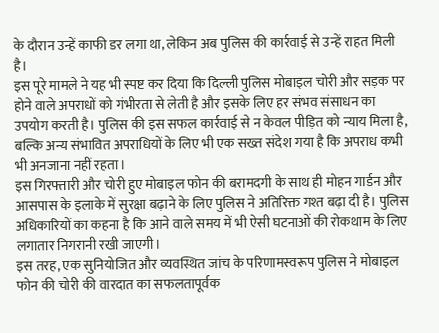के दौरान उन्हें काफी डर लगा था, लेकिन अब पुलिस की कार्रवाई से उन्हें राहत मिली है।
इस पूरे मामले ने यह भी स्पष्ट कर दिया कि दिल्ली पुलिस मोबाइल चोरी और सड़क पर होने वाले अपराधों को गंभीरता से लेती है और इसके लिए हर संभव संसाधन का उपयोग करती है। पुलिस की इस सफल कार्रवाई से न केवल पीड़ित को न्याय मिला है, बल्कि अन्य संभावित अपराधियों के लिए भी एक सख्त संदेश गया है कि अपराध कभी भी अनजाना नहीं रहता।
इस गिरफ्तारी और चोरी हुए मोबाइल फोन की बरामदगी के साथ ही मोहन गार्डन और आसपास के इलाके में सुरक्षा बढ़ाने के लिए पुलिस ने अतिरिक्त गश्त बढ़ा दी है। पुलिस अधिकारियों का कहना है कि आने वाले समय में भी ऐसी घटनाओं की रोकथाम के लिए लगातार निगरानी रखी जाएगी।
इस तरह, एक सुनियोजित और व्यवस्थित जांच के परिणामस्वरूप पुलिस ने मोबाइल फोन की चोरी की वारदात का सफलतापूर्वक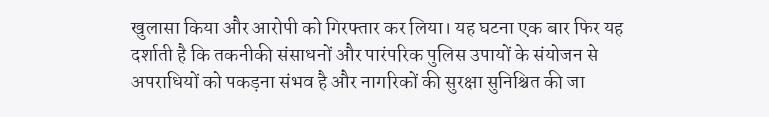खुलासा किया और आरोपी को गिरफ्तार कर लिया। यह घटना एक बार फिर यह दर्शाती है कि तकनीकी संसाधनों और पारंपरिक पुलिस उपायों के संयोजन से अपराधियों को पकड़ना संभव है और नागरिकों की सुरक्षा सुनिश्चित की जा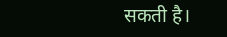सकती है।